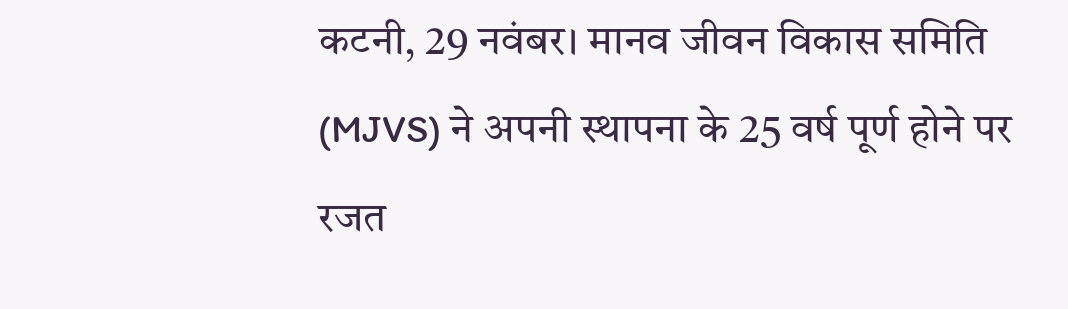कटनी, 29 नवंबर। मानव जीवन विकास समिति (MJVS) ने अपनी स्थापना के 25 वर्ष पूर्ण होने पर रजत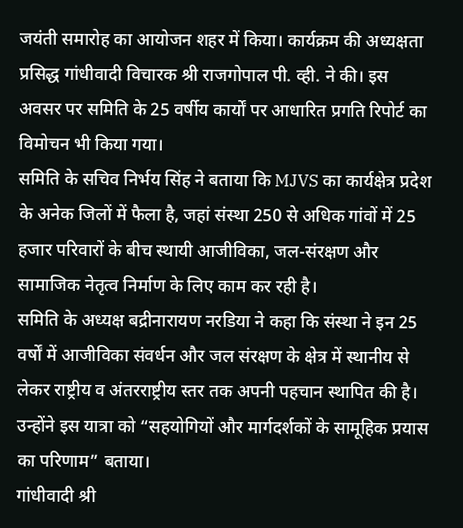जयंती समारोह का आयोजन शहर में किया। कार्यक्रम की अध्यक्षता प्रसिद्ध गांधीवादी विचारक श्री राजगोपाल पी. व्ही. ने की। इस अवसर पर समिति के 25 वर्षीय कार्यों पर आधारित प्रगति रिपोर्ट का विमोचन भी किया गया।
समिति के सचिव निर्भय सिंह ने बताया कि MJVS का कार्यक्षेत्र प्रदेश के अनेक जिलों में फैला है, जहां संस्था 250 से अधिक गांवों में 25 हजार परिवारों के बीच स्थायी आजीविका, जल-संरक्षण और सामाजिक नेतृत्व निर्माण के लिए काम कर रही है।
समिति के अध्यक्ष बद्रीनारायण नरडिया ने कहा कि संस्था ने इन 25 वर्षों में आजीविका संवर्धन और जल संरक्षण के क्षेत्र में स्थानीय से लेकर राष्ट्रीय व अंतरराष्ट्रीय स्तर तक अपनी पहचान स्थापित की है। उन्होंने इस यात्रा को “सहयोगियों और मार्गदर्शकों के सामूहिक प्रयास का परिणाम” बताया।
गांधीवादी श्री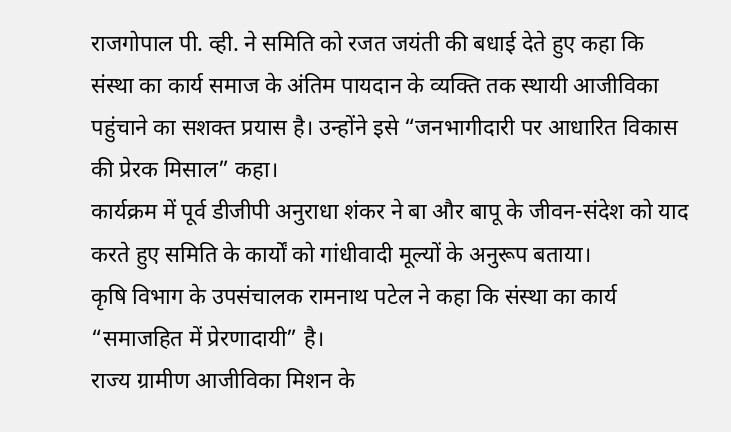राजगोपाल पी. व्ही. ने समिति को रजत जयंती की बधाई देते हुए कहा कि संस्था का कार्य समाज के अंतिम पायदान के व्यक्ति तक स्थायी आजीविका पहुंचाने का सशक्त प्रयास है। उन्होंने इसे “जनभागीदारी पर आधारित विकास की प्रेरक मिसाल” कहा।
कार्यक्रम में पूर्व डीजीपी अनुराधा शंकर ने बा और बापू के जीवन-संदेश को याद करते हुए समिति के कार्यों को गांधीवादी मूल्यों के अनुरूप बताया।
कृषि विभाग के उपसंचालक रामनाथ पटेल ने कहा कि संस्था का कार्य “समाजहित में प्रेरणादायी” है।
राज्य ग्रामीण आजीविका मिशन के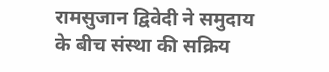रामसुजान द्विवेदी ने समुदाय के बीच संस्था की सक्रिय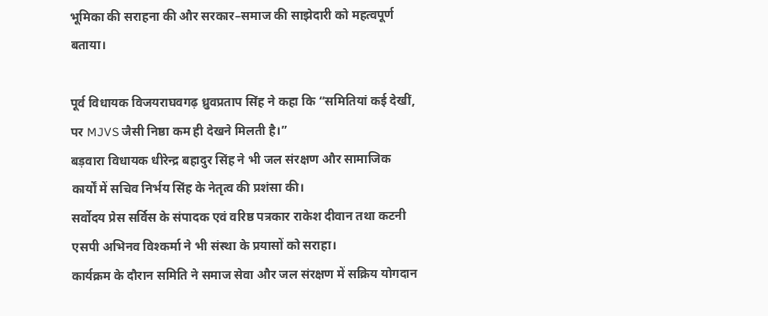भूमिका की सराहना की और सरकार–समाज की साझेदारी को महत्वपूर्ण बताया।

पूर्व विधायक विजयराघवगढ़ ध्रुवप्रताप सिंह ने कहा कि “समितियां कई देखीं, पर MJVS जैसी निष्ठा कम ही देखने मिलती है।”
बड़वारा विधायक धीरेन्द्र बहादुर सिंह ने भी जल संरक्षण और सामाजिक कार्यों में सचिव निर्भय सिंह के नेतृत्व की प्रशंसा की।
सर्वोदय प्रेस सर्विस के संपादक एवं वरिष्ठ पत्रकार राकेश दीवान तथा कटनी एसपी अभिनव विश्कर्मा ने भी संस्था के प्रयासों को सराहा।
कार्यक्रम के दौरान समिति ने समाज सेवा और जल संरक्षण में सक्रिय योगदान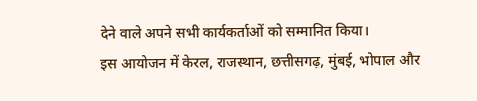देने वाले अपने सभी कार्यकर्ताओं को सम्मानित किया।
इस आयोजन में केरल, राजस्थान, छत्तीसगढ़, मुंबई, भोपाल और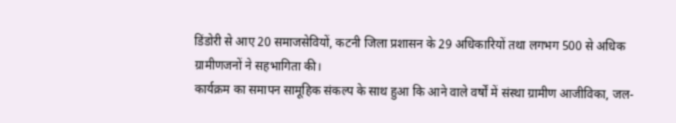डिंडोरी से आए 20 समाजसेवियों, कटनी जिला प्रशासन के 29 अधिकारियों तथा लगभग 500 से अधिक ग्रामीणजनों ने सहभागिता की।
कार्यक्रम का समापन सामूहिक संकल्प के साथ हुआ कि आने वाले वर्षों में संस्था ग्रामीण आजीविका, जल-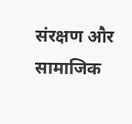संरक्षण और सामाजिक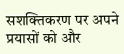सशक्तिकरण पर अपने प्रयासों को और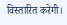विस्तारित करेगी।